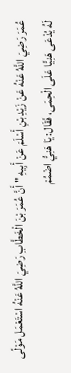عُمَرَ رَضِيَ اللَّهُ عَنْهُ عَنْ زَيْدِ بْنِ أَسْلَمَ عَنْ أَبِيهِ " أَنَّ عُمَرَ بْنَ الْخَطَّابِ رَضِيَ اللَّهُ عَنْهُ اسْتَعْمَل مَوْلًى لَهُ يُدْعَى هَنِيًّا عَلَى الْحِمَى، فَقَال: يَا هَنِيُّ اضْمُمْ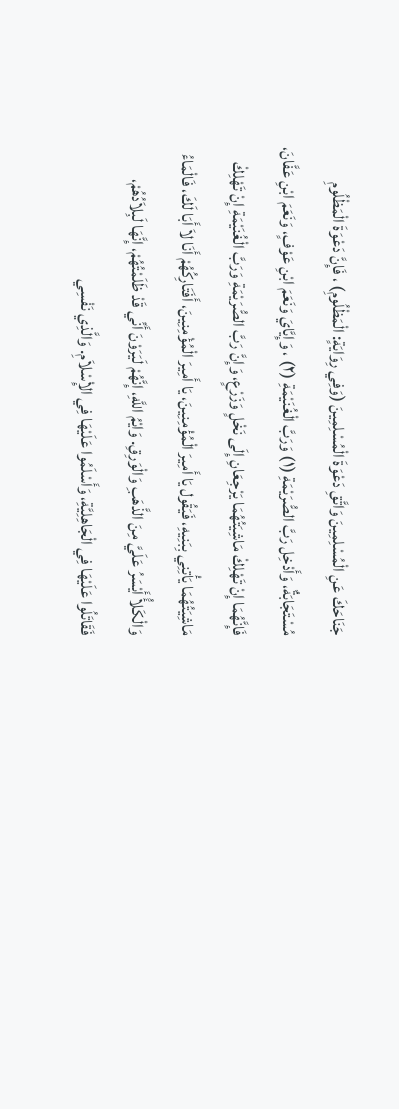جَنَاحَكَ عَنِ الْمُسْلِمِينَ وَاتَّقِ دَعْوَةَ الْمُسْلِمِينَ (وَفِي رِوَايَةٍ: الْمَظْلُومِ) ، فَإِنَّ دَعْوَةَ الْمَظْلُومِ مُسْتَجَابَةٌ، وَأَدْخِل رَبَّ الصُّرَيْمَةِ (١) وَرَبَّ الْغُنَيْمَةِ (٢) ، وَإِيَّايَ وَنَعَمَ ابْنِ عَوْفٍ، وَنَعَمَ ابْنِ عَفَّانَ، فَإِنَّهُمَا إِنْ تَهْلِكْ مَاشِيَتُهُمَا يَرْجِعَانِ إِلَى نَخْلٍ وَزَرْعٍ، وَإِنَّ رَبَّ الصُّرَيْمَةِ وَرَبَّ الْغُنَيْمَةِ إِنْ تَهْلِكْ مَاشِيَتُهُمَا يَأْتِنِي بِبَنِيهِ، فَيَقُول يَا أَمِيرَ الْمُؤْمِنِينَ، يَا أَمِيرَ الْمُؤْمِنِينَ، أَفَتَارِكُهُمْ أَنَا لاَ أَبَا لَكَ، فَالْمَاءُ وَالْكَلأَُ أَيْسَرُ عَلَيَّ مِنَ الذَّهَبِ وَالْوَرِقِ. وَايْمُ اللَّهِ، إِنَّهُمْ لَيَرَوْنَ أَنِّي قَدْ ظَلَمْتُهُمْ، إِنَّهَا لَبِلاَدُهُمْ، فَقَاتَلُوا عَلَيْهَا فِي الْجَاهِلِيَّةِ، وَأَسْلَمُوا عَلَيْهَا فِي الإِْسْلاَمِ. وَالَّذِي نَفْسِي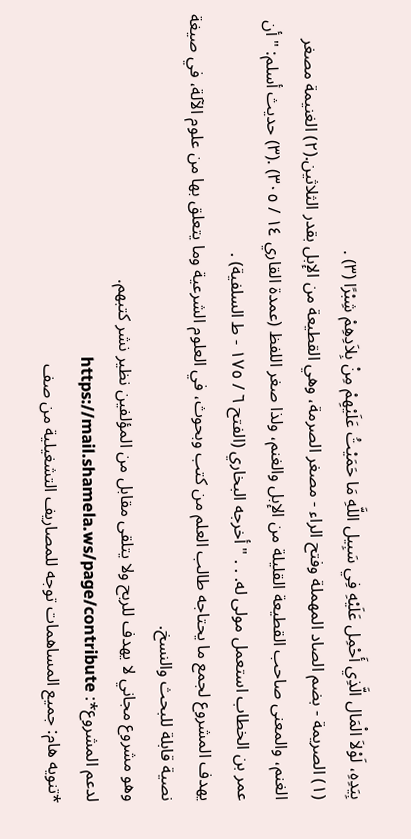بِيَدِهِ، لَوْلاَ الْمَال الَّذِي أَحْمِل عَلَيْهِ فِي سَبِيل اللَّهِ مَا حَمَيْتُ عَلَيْهِمْ مِنْ بِلاَدِهِمْ شِبْرًا (٣) .
(١) الصريمة - بضم الصاد المهملة وفتح الراء - مصغر الصرمة، وهي القطيعة من الإبل بقدر الثلاثين.(٢) الغنيمة مصغر الغنم، والمعنى صاحب القطيعة القليلة من الإبل والغنم، ولذا صغر اللفظ (عمدة القاري ١٤ / ٣٠٥) .(٣) حديث أسلم: " أن عمر بن الخطاب استعمل مولى له. . . " أخرجه البخاري (الفتح ٦ / ١٧٥ - ط السلفية) .
يهدف المشروع لجمع ما يحتاجه طالب العلم من كتب وبحوث، في العلوم الشرعية وما يتعلق بها من علوم الآلة، في صيغة نصية قابلة للبحث والنسخ.
وهو مشروع مجاني لا يهدف للربح ولا يتلقى مقابل من المؤلفين نظير نشر كتبهم.
لدعم المشروع*: https://mail.shamela.ws/page/contribute
*تنويه هام: جميع المساهمات توجه للمصاريف التشغيلية من صف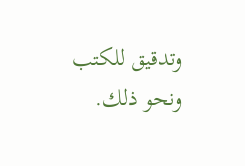وتدقيق للكتب ونحو ذلك.